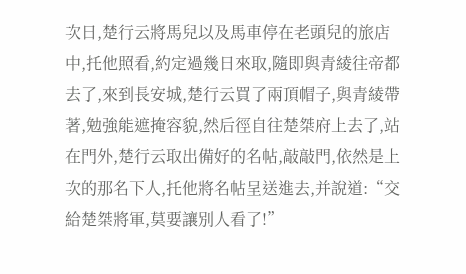次日,楚行云將馬兒以及馬車停在老頭兒的旅店中,托他照看,約定過幾日來取,隨即與青綾往帝都去了,來到長安城,楚行云買了兩頂帽子,與青綾帶著,勉強能遮掩容貌,然后徑自往楚桀府上去了,站在門外,楚行云取出備好的名帖,敲敲門,依然是上次的那名下人,托他將名帖呈送進去,并說道:“交給楚桀將軍,莫要讓別人看了!”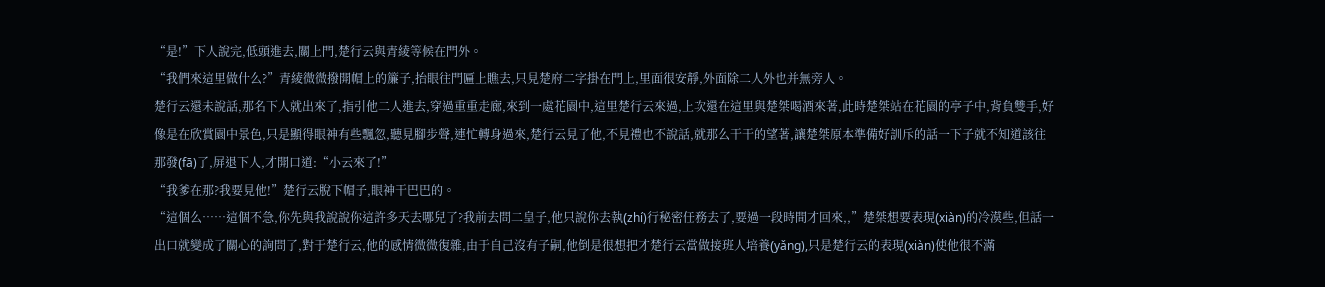“是!”下人說完,低頭進去,關上門,楚行云與青綾等候在門外。
“我們來這里做什么?”青綾微微撥開帽上的簾子,抬眼往門匾上瞧去,只見楚府二字掛在門上,里面很安靜,外面除二人外也并無旁人。
楚行云還未說話,那名下人就出來了,指引他二人進去,穿過重重走廊,來到一處花園中,這里楚行云來過,上次還在這里與楚桀喝酒來著,此時楚桀站在花園的亭子中,背負雙手,好像是在欣賞園中景色,只是顯得眼神有些飄忽,聽見腳步聲,連忙轉身過來,楚行云見了他,不見禮也不說話,就那么干干的望著,讓楚桀原本準備好訓斥的話一下子就不知道該往那發(fā)了,屏退下人,才開口道:“小云來了!”
“我爹在那?我要見他!”楚行云脫下帽子,眼神干巴巴的。
“這個么……這個不急,你先與我說說你這許多天去哪兒了?我前去問二皇子,他只說你去執(zhí)行秘密任務去了,要過一段時間才回來,,”楚桀想要表現(xiàn)的冷漠些,但話一出口就變成了關心的詢問了,對于楚行云,他的感情微微復雜,由于自己沒有子嗣,他倒是很想把才楚行云當做接班人培養(yǎng),只是楚行云的表現(xiàn)使他很不滿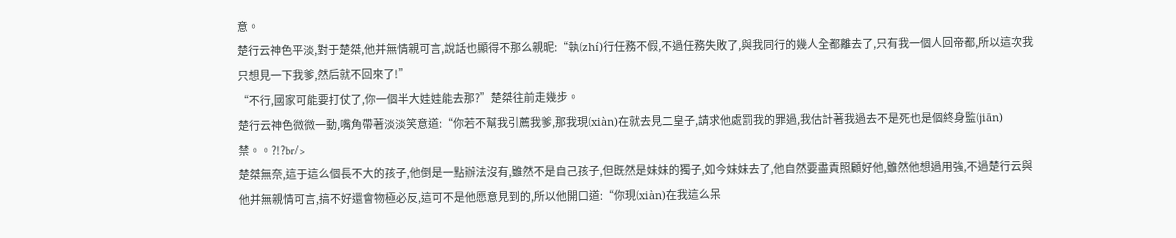意。
楚行云神色平淡,對于楚桀,他并無情親可言,說話也顯得不那么親昵:“執(zhí)行任務不假,不過任務失敗了,與我同行的幾人全都離去了,只有我一個人回帝都,所以這次我只想見一下我爹,然后就不回來了!”
“不行,國家可能要打仗了,你一個半大娃娃能去那?”楚桀往前走幾步。
楚行云神色微微一動,嘴角帶著淡淡笑意道:“你若不幫我引薦我爹,那我現(xiàn)在就去見二皇子,請求他處罰我的罪過,我估計著我過去不是死也是個終身監(jiān)禁。。?!?br/>
楚桀無奈,這于這么個長不大的孩子,他倒是一點辦法沒有,雖然不是自己孩子,但既然是妹妹的獨子,如今妹妹去了,他自然要盡責照顧好他,雖然他想過用強,不過楚行云與他并無親情可言,搞不好還會物極必反,這可不是他愿意見到的,所以他開口道:“你現(xiàn)在我這么呆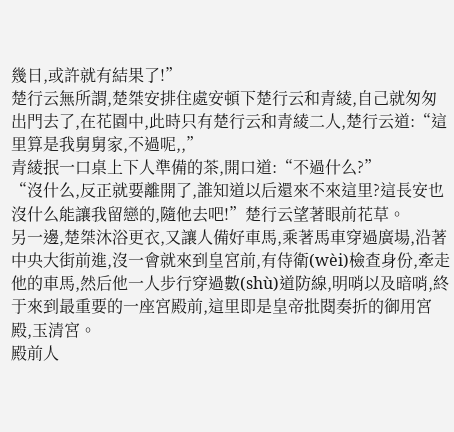幾日,或許就有結果了!”
楚行云無所謂,楚桀安排住處安頓下楚行云和青綾,自己就匆匆出門去了,在花園中,此時只有楚行云和青綾二人,楚行云道:“這里算是我舅舅家,不過呢,,”
青綾抿一口桌上下人準備的茶,開口道:“不過什么?”
“沒什么,反正就要離開了,誰知道以后還來不來這里?這長安也沒什么能讓我留戀的,隨他去吧!”楚行云望著眼前花草。
另一邊,楚桀沐浴更衣,又讓人備好車馬,乘著馬車穿過廣場,沿著中央大街前進,沒一會就來到皇宮前,有侍衛(wèi)檢查身份,牽走他的車馬,然后他一人步行穿過數(shù)道防線,明哨以及暗哨,終于來到最重要的一座宮殿前,這里即是皇帝批閱奏折的御用宮殿,玉清宮。
殿前人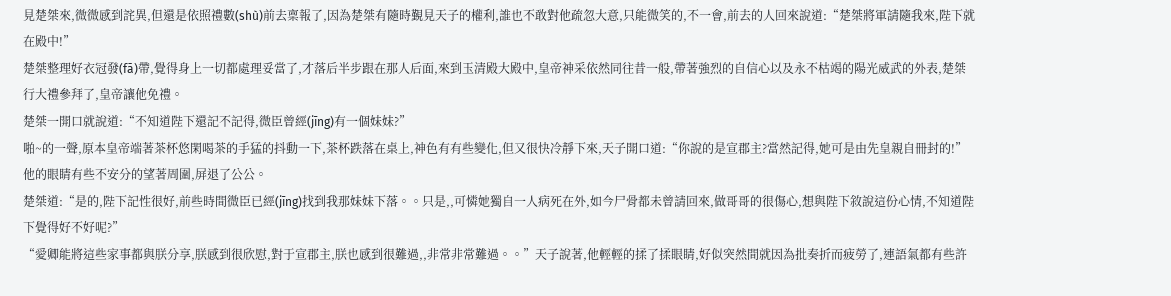見楚桀來,微微感到詫異,但還是依照禮數(shù)前去稟報了,因為楚桀有隨時覲見天子的權利,誰也不敢對他疏忽大意,只能微笑的,不一會,前去的人回來說道:“楚桀將軍請隨我來,陛下就在殿中!”
楚桀整理好衣冠發(fā)帶,覺得身上一切都處理妥當了,才落后半步跟在那人后面,來到玉清殿大殿中,皇帝神采依然同往昔一般,帶著強烈的自信心以及永不枯竭的陽光威武的外表,楚桀行大禮參拜了,皇帝讓他免禮。
楚桀一開口就說道:“不知道陛下還記不記得,微臣曾經(jīng)有一個妹妹?”
啪~的一聲,原本皇帝端著茶杯悠閑喝茶的手猛的抖動一下,茶杯跌落在桌上,神色有有些變化,但又很快冷靜下來,天子開口道:“你說的是宣郡主?當然記得,她可是由先皇親自冊封的!”他的眼睛有些不安分的望著周圍,屏退了公公。
楚桀道:“是的,陛下記性很好,前些時間微臣已經(jīng)找到我那妹妹下落。。只是,,可憐她獨自一人病死在外,如今尸骨都未曾請回來,做哥哥的很傷心,想與陛下敘說這份心情,不知道陛下覺得好不好呢?”
“愛卿能將這些家事都與朕分享,朕感到很欣慰,對于宣郡主,朕也感到很難過,,非常非常難過。。”天子說著,他輕輕的揉了揉眼睛,好似突然間就因為批奏折而疲勞了,連語氣都有些許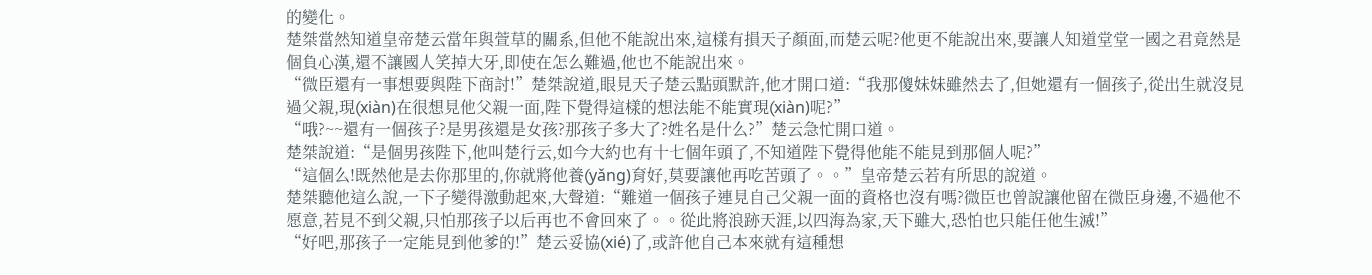的變化。
楚桀當然知道皇帝楚云當年與萱草的關系,但他不能說出來,這樣有損天子顏面,而楚云呢?他更不能說出來,要讓人知道堂堂一國之君竟然是個負心漢,還不讓國人笑掉大牙,即使在怎么難過,他也不能說出來。
“微臣還有一事想要與陛下商討!”楚桀說道,眼見天子楚云點頭默許,他才開口道:“我那傻妹妹雖然去了,但她還有一個孩子,從出生就沒見過父親,現(xiàn)在很想見他父親一面,陛下覺得這樣的想法能不能實現(xiàn)呢?”
“哦?~~還有一個孩子?是男孩還是女孩?那孩子多大了?姓名是什么?”楚云急忙開口道。
楚桀說道:“是個男孩陛下,他叫楚行云,如今大約也有十七個年頭了,不知道陛下覺得他能不能見到那個人呢?”
“這個么!既然他是去你那里的,你就將他養(yǎng)育好,莫要讓他再吃苦頭了。。”皇帝楚云若有所思的說道。
楚桀聽他這么說,一下子變得激動起來,大聲道:“難道一個孩子連見自己父親一面的資格也沒有嗎?微臣也曾說讓他留在微臣身邊,不過他不愿意,若見不到父親,只怕那孩子以后再也不會回來了。。從此將浪跡天涯,以四海為家,天下雖大,恐怕也只能任他生滅!”
“好吧,那孩子一定能見到他爹的!”楚云妥協(xié)了,或許他自己本來就有這種想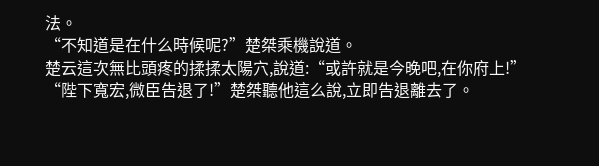法。
“不知道是在什么時候呢?”楚桀乘機說道。
楚云這次無比頭疼的揉揉太陽穴,說道:“或許就是今晚吧,在你府上!”
“陛下寬宏,微臣告退了!”楚桀聽他這么說,立即告退離去了。